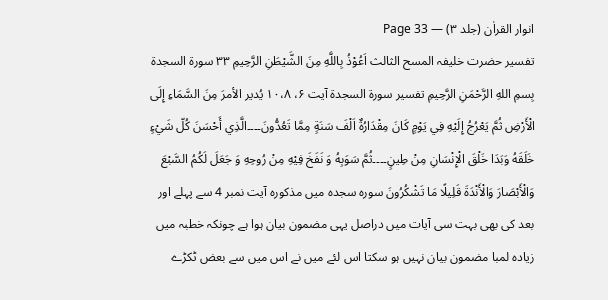انوار القراٰن (جلد ۳) — Page 33
تفسیر حضرت خلیفہ المسح الثالث اَعُوْذُ بِاللَّهِ مِنَ الشَّيْطَنِ الرَّحِيمِ ۳۳ سورة السجدة بِسمِ اللهِ الرَّحْمَنِ الرَّحِيمِ تفسير سورة السجدة آیت ۶، ۱۰،۸ يُدير الأمرَ مِنَ السَّمَاءِ إِلَى الْأَرْضِ ثُمَّ يَعْرُجُ إِلَيْهِ فِي يَوْمٍ كَانَ مِقْدَارُةٌ اَلْفَ سَنَةٍ مِمَّا تَعُدُّونَ۔۔۔۔الَّذِي أَحْسَنَ كُلّ شَيْءٍ خَلَقَهُ وَبَدَا خَلْقَ الْإِنْسَانِ مِنْ طِينٍ۔۔۔۔ثُمَّ سَوَبِهُ وَ نَفَخَ فِيْهِ مِنْ رُوحِهِ وَ جَعَلَ لَكُمُ السَّبْعَ وَالْأَبْصَارَ وَالْأَنْدَةَ قَلِيلًا مَا تَشْكُرُونَ سورہ سجدہ میں مذکورہ آیت نمبر 4 سے پہلے اور بعد کی بھی بہت سی آیات میں دراصل یہی مضمون بیان ہوا ہے چونکہ خطبہ میں زیادہ لمبا مضمون بیان نہیں ہو سکتا اس لئے میں نے اس میں سے بعض ٹکڑے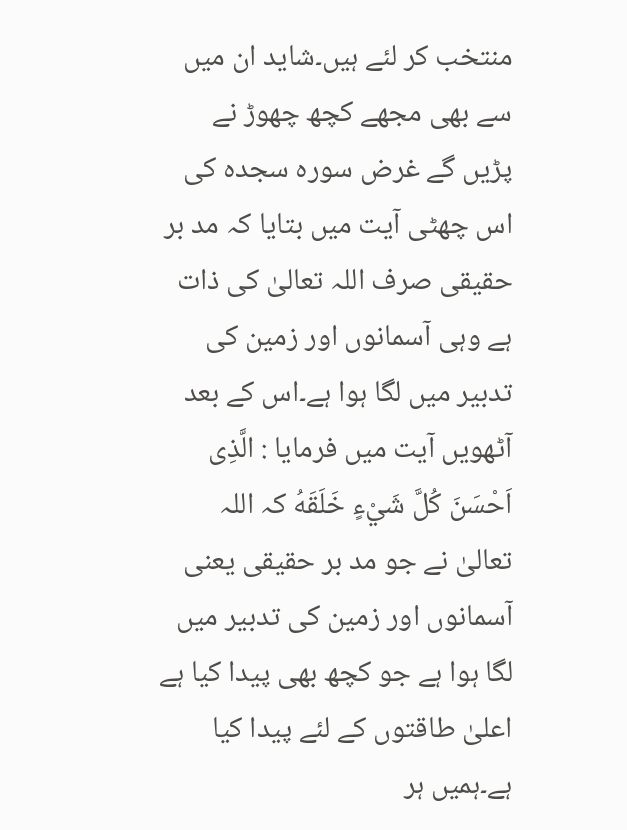منتخب کر لئے ہیں۔شاید ان میں سے بھی مجھے کچھ چھوڑ نے پڑیں گے غرض سورہ سجدہ کی اس چھٹی آیت میں بتایا کہ مد بر حقیقی صرف اللہ تعالیٰ کی ذات ہے وہی آسمانوں اور زمین کی تدبیر میں لگا ہوا ہے۔اس کے بعد آٹھویں آیت میں فرمایا : الَّذِی اَحْسَنَ كُلَّ شَيْءٍ خَلَقَهُ کہ اللہ تعالیٰ نے جو مد بر حقیقی یعنی آسمانوں اور زمین کی تدبیر میں لگا ہوا ہے جو کچھ بھی پیدا کیا ہے اعلیٰ طاقتوں کے لئے پیدا کیا ہے۔ہمیں ہر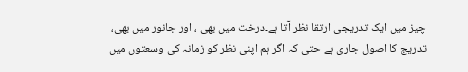چیز میں ایک تدریجی ارتقا نظر آتا ہے۔درخت میں بھی ، اور جانور میں بھی، تدریج کا اصول جاری ہے حتی کہ اگر ہم اپنی نظر کو زمانہ کی وسعتوں میں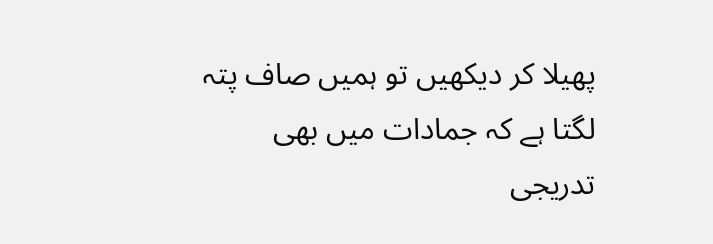پھیلا کر دیکھیں تو ہمیں صاف پتہ لگتا ہے کہ جمادات میں بھی تدریجی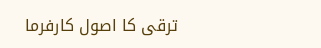ترقی کا اصول کارفرما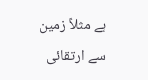ہے مثلاً زمین سے ارتقائی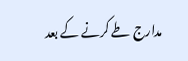مدارج طے کرنے کے بعد